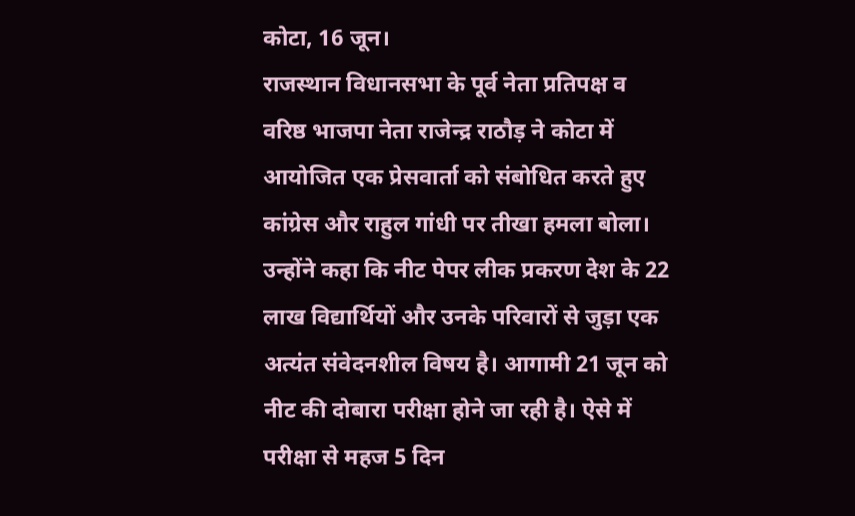कोटा, 16 जून।
राजस्थान विधानसभा के पूर्व नेता प्रतिपक्ष व वरिष्ठ भाजपा नेता राजेन्द्र राठौड़ ने कोटा में आयोजित एक प्रेसवार्ता को संबोधित करते हुए कांग्रेस और राहुल गांधी पर तीखा हमला बोला। उन्होंने कहा कि नीट पेपर लीक प्रकरण देश के 22 लाख विद्यार्थियों और उनके परिवारों से जुड़ा एक अत्यंत संवेदनशील विषय है। आगामी 21 जून को नीट की दोबारा परीक्षा होने जा रही है। ऐसे में परीक्षा से महज 5 दिन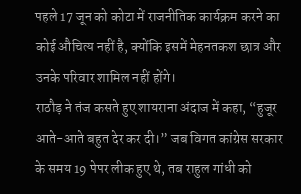पहले 17 जून को कोटा में राजनीतिक कार्यक्रम करने का कोई औचित्य नहीं है, क्योंकि इसमें मेहनतकश छात्र और उनके परिवार शामिल नहीं होंगे।
राठौड़ ने तंज कसते हुए शायराना अंदाज में कहा, “हुजूर आते-आते बहुत देर कर दी।” जब विगत कांग्रेस सरकार के समय 19 पेपर लीक हुए थे, तब राहुल गांधी को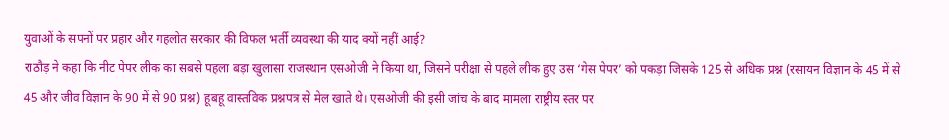युवाओं के सपनों पर प्रहार और गहलोत सरकार की विफल भर्ती व्यवस्था की याद क्यों नहीं आई?
राठौड़ ने कहा कि नीट पेपर लीक का सबसे पहला बड़ा खुलासा राजस्थान एसओजी ने किया था, जिसने परीक्षा से पहले लीक हुए उस ‘गेस पेपर’ को पकड़ा जिसके 125 से अधिक प्रश्न (रसायन विज्ञान के 45 में से 45 और जीव विज्ञान के 90 में से 90 प्रश्न) हूबहू वास्तविक प्रश्नपत्र से मेल खाते थे। एसओजी की इसी जांच के बाद मामला राष्ट्रीय स्तर पर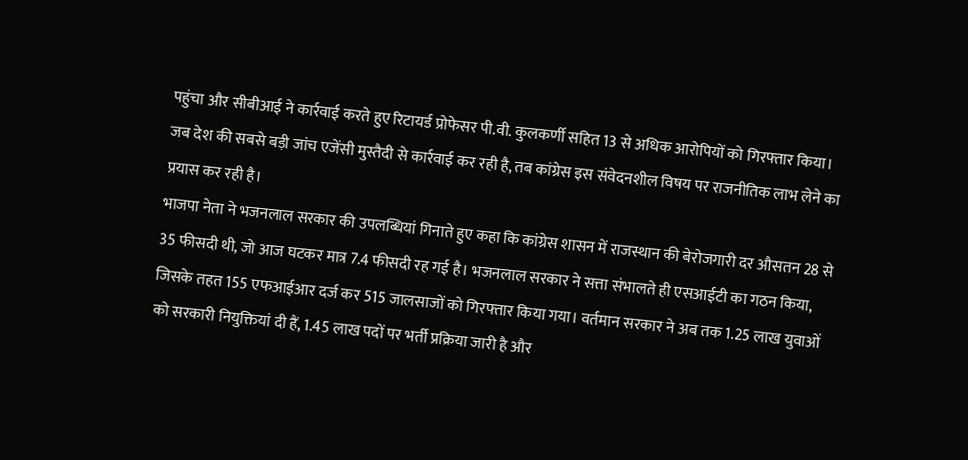पहुंचा और सीबीआई ने कार्रवाई करते हुए रिटायर्ड प्रोफेसर पी.वी. कुलकर्णी सहित 13 से अधिक आरोपियों को गिरफ्तार किया। जब देश की सबसे बड़ी जांच एजेंसी मुस्तैदी से कार्रवाई कर रही है, तब कांग्रेस इस संवेदनशील विषय पर राजनीतिक लाभ लेने का प्रयास कर रही है।
भाजपा नेता ने भजनलाल सरकार की उपलब्धियां गिनाते हुए कहा कि कांग्रेस शासन में राजस्थान की बेरोजगारी दर औसतन 28 से 35 फीसदी थी, जो आज घटकर मात्र 7.4 फीसदी रह गई है। भजनलाल सरकार ने सत्ता संभालते ही एसआईटी का गठन किया, जिसके तहत 155 एफआईआर दर्ज कर 515 जालसाजों को गिरफ्तार किया गया। वर्तमान सरकार ने अब तक 1.25 लाख युवाओं को सरकारी नियुक्तियां दी हैं, 1.45 लाख पदों पर भर्ती प्रक्रिया जारी है और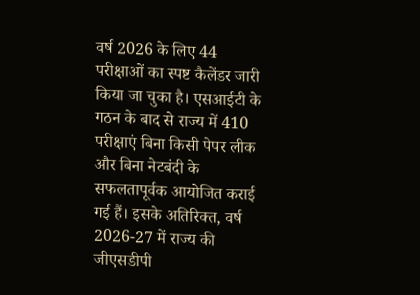वर्ष 2026 के लिए 44 परीक्षाओं का स्पष्ट कैलेंडर जारी किया जा चुका है। एसआईटी के गठन के बाद से राज्य में 410 परीक्षाएं बिना किसी पेपर लीक और बिना नेटबंदी के सफलतापूर्वक आयोजित कराई गई हैं। इसके अतिरिक्त, वर्ष 2026-27 में राज्य की जीएसडीपी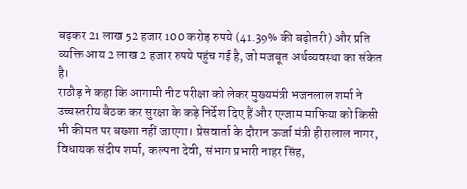बढ़कर 21 लाख 52 हजार 100 करोड़ रुपये (41.39% की बढ़ोतरी) और प्रति व्यक्ति आय 2 लाख 2 हजार रुपये पहुंच गई है, जो मजबूत अर्थव्यवस्था का संकेत है।
राठौड़ ने कहा कि आगामी नीट परीक्षा को लेकर मुख्यमंत्री भजनलाल शर्मा ने उच्चस्तरीय बैठक कर सुरक्षा के कड़े निर्देश दिए हैं और एग्जाम माफिया को किसी भी कीमत पर बख्शा नहीं जाएगा। प्रेसवार्ता के दौरान ऊर्जा मंत्री हीरालाल नागर, विधायक संदीप शर्मा, कल्पना देवी, संभाग प्रभारी नाहर सिंह,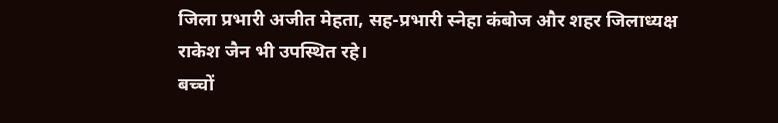जिला प्रभारी अजीत मेहता, सह-प्रभारी स्नेहा कंबोज और शहर जिलाध्यक्ष राकेश जैन भी उपस्थित रहे।
बच्चों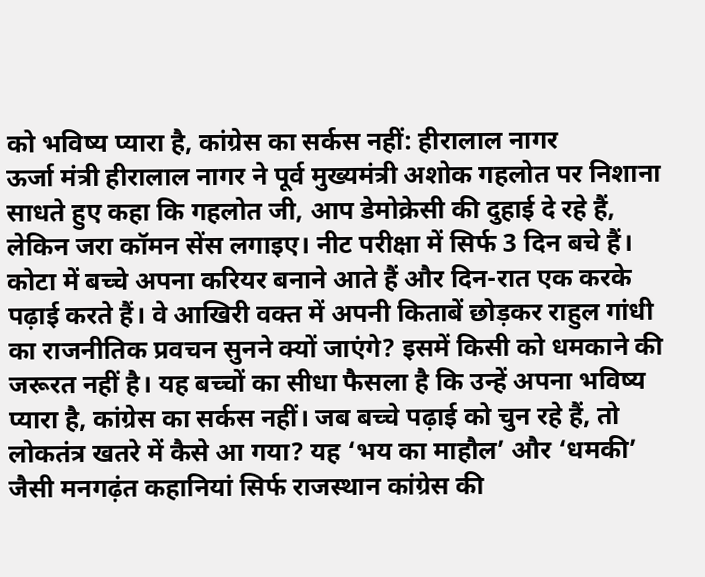को भविष्य प्यारा है, कांग्रेस का सर्कस नहीं: हीरालाल नागर
ऊर्जा मंत्री हीरालाल नागर ने पूर्व मुख्यमंत्री अशोक गहलोत पर निशाना साधते हुए कहा कि गहलोत जी, आप डेमोक्रेसी की दुहाई दे रहे हैं, लेकिन जरा कॉमन सेंस लगाइए। नीट परीक्षा में सिर्फ 3 दिन बचे हैं। कोटा में बच्चे अपना करियर बनाने आते हैं और दिन-रात एक करके पढ़ाई करते हैं। वे आखिरी वक्त में अपनी किताबें छोड़कर राहुल गांधी का राजनीतिक प्रवचन सुनने क्यों जाएंगे? इसमें किसी को धमकाने की जरूरत नहीं है। यह बच्चों का सीधा फैसला है कि उन्हें अपना भविष्य प्यारा है, कांग्रेस का सर्कस नहीं। जब बच्चे पढ़ाई को चुन रहे हैं, तो लोकतंत्र खतरे में कैसे आ गया? यह ‘भय का माहौल’ और ‘धमकी’ जैसी मनगढ़ंत कहानियां सिर्फ राजस्थान कांग्रेस की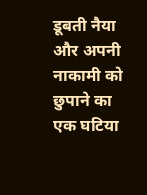डूबती नैया और अपनी नाकामी को छुपाने का एक घटिया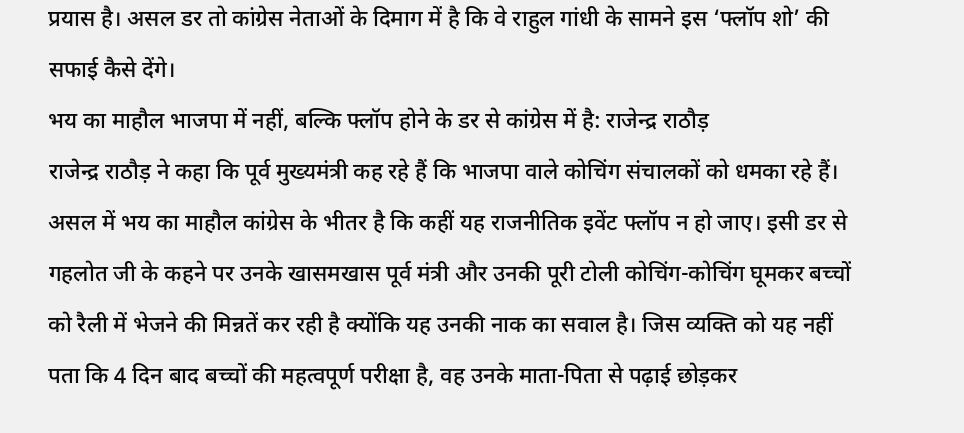प्रयास है। असल डर तो कांग्रेस नेताओं के दिमाग में है कि वे राहुल गांधी के सामने इस ‘फ्लॉप शो’ की सफाई कैसे देंगे।
भय का माहौल भाजपा में नहीं, बल्कि फ्लॉप होने के डर से कांग्रेस में है: राजेन्द्र राठौड़
राजेन्द्र राठौड़ ने कहा कि पूर्व मुख्यमंत्री कह रहे हैं कि भाजपा वाले कोचिंग संचालकों को धमका रहे हैं। असल में भय का माहौल कांग्रेस के भीतर है कि कहीं यह राजनीतिक इवेंट फ्लॉप न हो जाए। इसी डर से गहलोत जी के कहने पर उनके खासमखास पूर्व मंत्री और उनकी पूरी टोली कोचिंग-कोचिंग घूमकर बच्चों को रैली में भेजने की मिन्नतें कर रही है क्योंकि यह उनकी नाक का सवाल है। जिस व्यक्ति को यह नहीं पता कि 4 दिन बाद बच्चों की महत्वपूर्ण परीक्षा है, वह उनके माता-पिता से पढ़ाई छोड़कर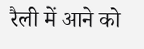रैली में आने को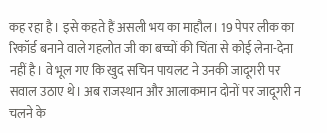कह रहा है। इसे कहते हैं असली भय का माहौल। 19 पेपर लीक का रिकॉर्ड बनाने वाले गहलोत जी का बच्चों की चिंता से कोई लेना-देना नहीं है। वे भूल गए कि खुद सचिन पायलट ने उनकी जादूगरी पर सवाल उठाए थे। अब राजस्थान और आलाकमान दोनों पर जादूगरी न चलने के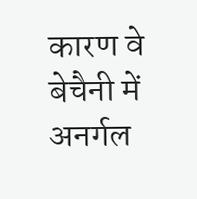कारण वे बेचैनी में अनर्गल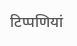टिप्पणियां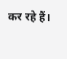कर रहे हैं।